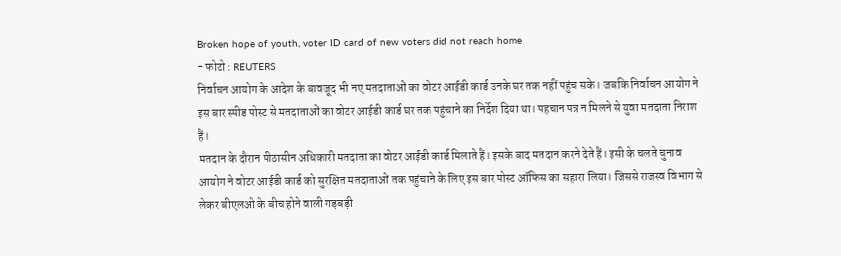Broken hope of youth, voter ID card of new voters did not reach home
- फोटो : REUTERS
निर्वाचन आयोग के आदेश के बावजूद भी नए मतदाताओं का वोटर आईडी कार्ड उनके घर तक नहीं पहुंच सके। जबकि निर्वाचन आयोग ने इस बार स्पीड पोस्ट से मतदाताओं का वोटर आईडी कार्ड घर तक पहुंचाने का निर्देश दिया था। पहचान पत्र न मिलने से युवा मतदाता निराश हैं।
मतदान के दौरान पीठासीन अधिकारी मतदाता का वोटर आईडी कार्ड मिलाते हैं। इसके बाद मतदान करने देते हैं। इसी के चलते चुनाव आयोग ने वोटर आईडी कार्ड को सुरक्षित मतदाताओं तक पहुंचाने के लिए इस बार पोस्ट ऑफिस का सहारा लिया। जिससे राजस्व विभाग से लेकर बीएलओ के बीच होने वाली गड़बड़ी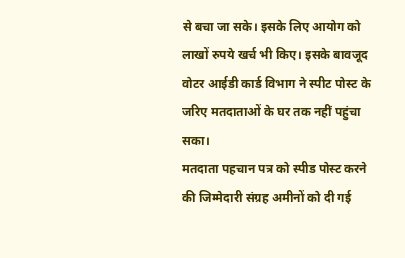से बचा जा सके। इसके लिए आयोग को लाखों रुपये खर्च भी किए। इसके बावजूद वोटर आईडी कार्ड विभाग ने स्पीट पोस्ट के जरिए मतदाताओं के घर तक नहीं पहुंचा सका।
मतदाता पहचान पत्र को स्पीड पोस्ट करने की जिम्मेदारी संग्रह अमीनों को दी गई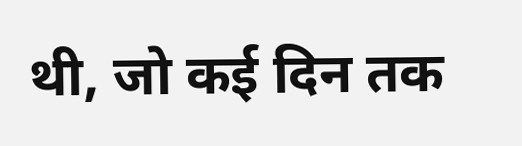थी, जो कई दिन तक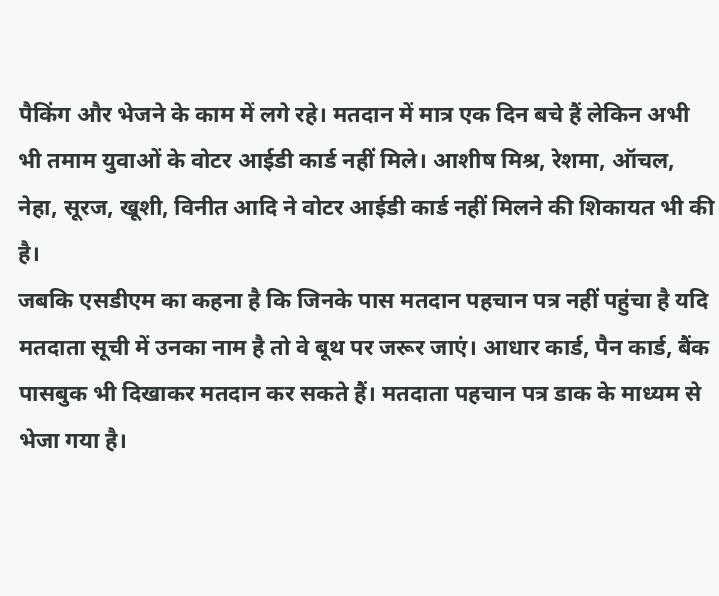पैकिंग और भेजने के काम में लगे रहे। मतदान में मात्र एक दिन बचे हैं लेकिन अभी भी तमाम युवाओं के वोटर आईडी कार्ड नहीं मिले। आशीष मिश्र, रेशमा, ऑचल, नेहा, सूरज, खूशी, विनीत आदि ने वोटर आईडी कार्ड नहीं मिलने की शिकायत भी की है।
जबकि एसडीएम का कहना है कि जिनके पास मतदान पहचान पत्र नहीं पहुंचा है यदि मतदाता सूची में उनका नाम है तो वे बूथ पर जरूर जाएं। आधार कार्ड, पैन कार्ड, बैंक पासबुक भी दिखाकर मतदान कर सकते हैं। मतदाता पहचान पत्र डाक के माध्यम से भेजा गया है।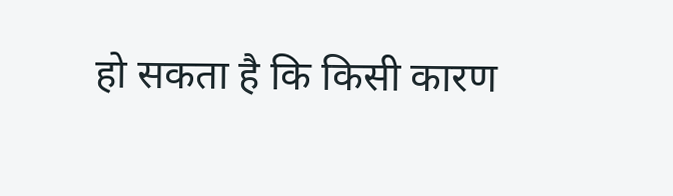हो सकता है कि किसी कारण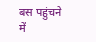बस पहुंचने में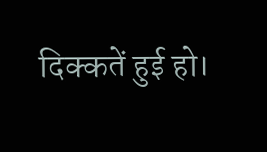दिक्कतें हुई हो।